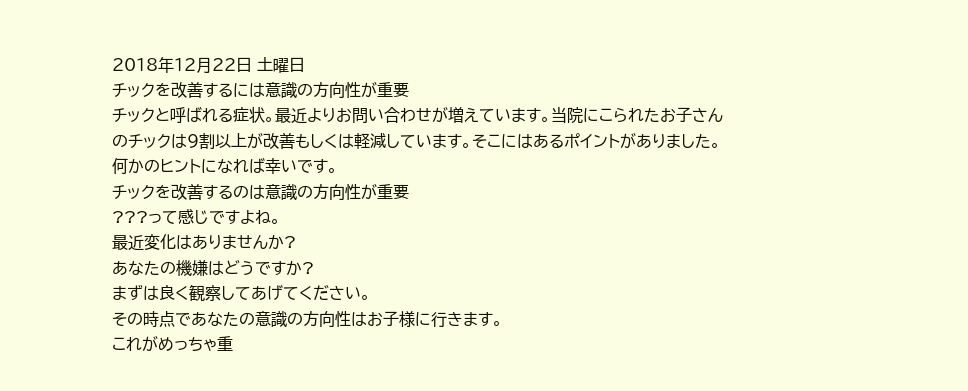2018年12月22日 土曜日
チックを改善するには意識の方向性が重要
チックと呼ばれる症状。最近よりお問い合わせが増えています。当院にこられたお子さんのチックは9割以上が改善もしくは軽減しています。そこにはあるポイントがありました。何かのヒントになれば幸いです。
チックを改善するのは意識の方向性が重要
???って感じですよね。
最近変化はありませんか?
あなたの機嫌はどうですか?
まずは良く観察してあげてください。
その時点であなたの意識の方向性はお子様に行きます。
これがめっちゃ重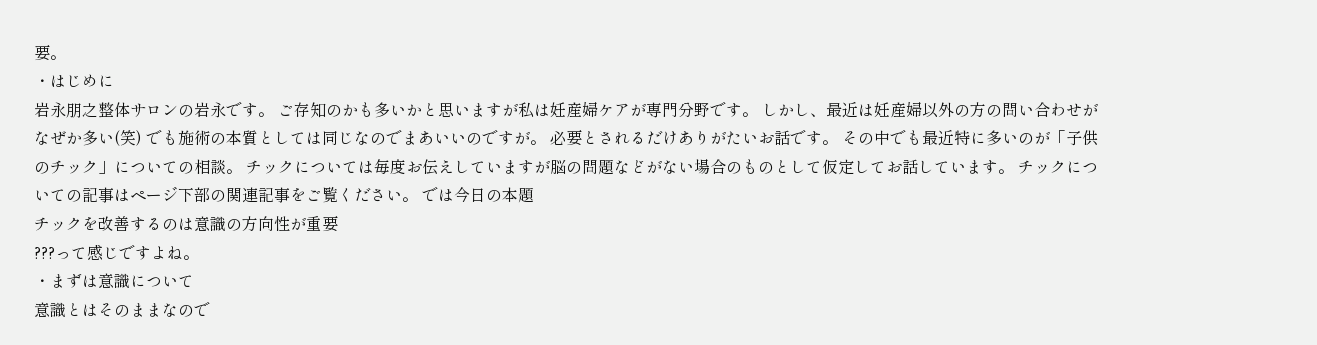要。
・はじめに
岩永朋之整体サロンの岩永です。 ご存知のかも多いかと思いますが私は妊産婦ケアが専門分野です。 しかし、最近は妊産婦以外の方の問い合わせがなぜか多い(笑) でも施術の本質としては同じなのでまあいいのですが。 必要とされるだけありがたいお話です。 その中でも最近特に多いのが「子供のチック」についての相談。 チックについては毎度お伝えしていますが脳の問題などがない場合のものとして仮定してお話しています。 チックについての記事はページ下部の関連記事をご覧ください。 では今日の本題
チックを改善するのは意識の方向性が重要
???って感じですよね。
・まずは意識について
意識とはそのままなので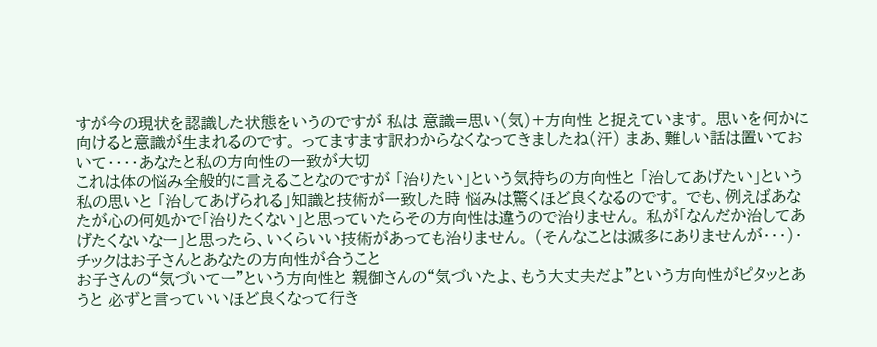すが今の現状を認識した状態をいうのですが 私は 意識=思い(気)+方向性 と捉えています。 思いを何かに向けると意識が生まれるのです。 ってますます訳わからなくなってきましたね(汗) まあ、難しい話は置いておいて・・・・あなたと私の方向性の一致が大切
これは体の悩み全般的に言えることなのですが 「治りたい」という気持ちの方向性と 「治してあげたい」という私の思いと 「治してあげられる」知識と技術が一致した時 悩みは驚くほど良くなるのです。 でも、例えばあなたが心の何処かで「治りたくない」と思っていたらその方向性は違うので治りません。 私が「なんだか治してあげたくないなー」と思ったら、いくらいい技術があっても治りません。 (そんなことは滅多にありませんが・・・)・チックはお子さんとあなたの方向性が合うこと
お子さんの“気づいてー”という方向性と 親御さんの“気づいたよ、もう大丈夫だよ”という方向性がピタッとあうと 必ずと言っていいほど良くなって行き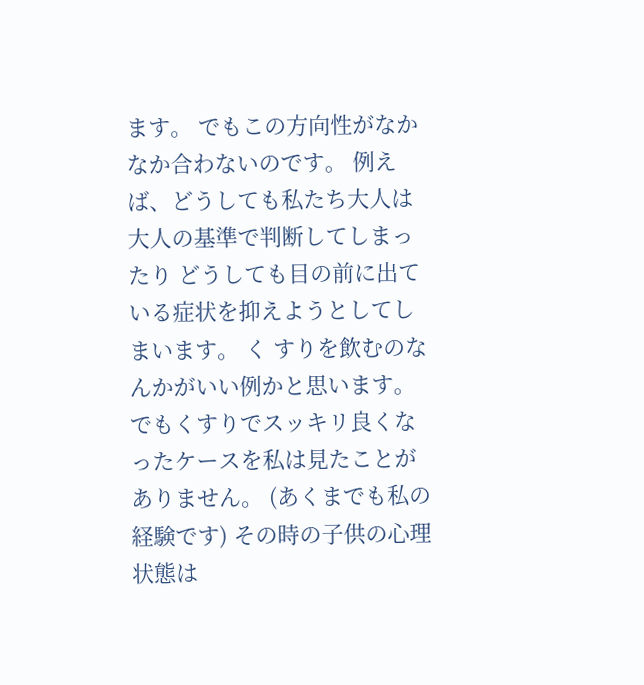ます。 でもこの方向性がなかなか合わないのです。 例えば、どうしても私たち大人は大人の基準で判断してしまったり どうしても目の前に出ている症状を抑えようとしてしまいます。 く すりを飲むのなんかがいい例かと思います。 でもくすりでスッキリ良くなったケースを私は見たことがありません。 (あくまでも私の経験です) その時の子供の心理状態は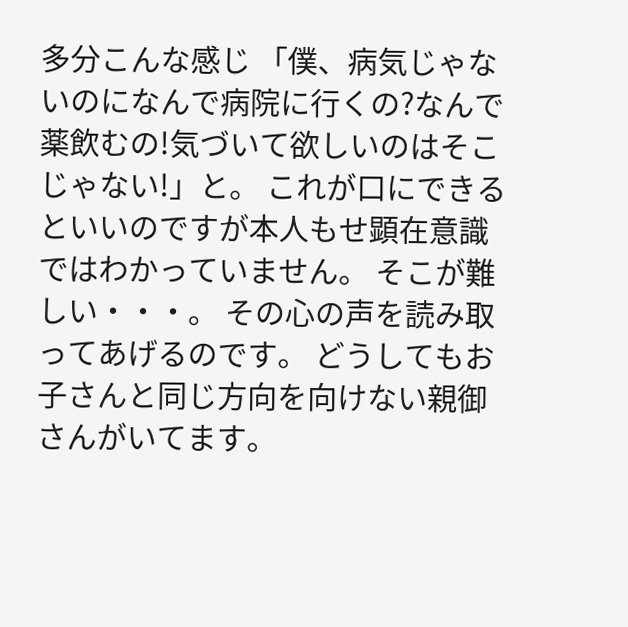多分こんな感じ 「僕、病気じゃないのになんで病院に行くの?なんで薬飲むの!気づいて欲しいのはそこじゃない!」と。 これが口にできるといいのですが本人もせ顕在意識ではわかっていません。 そこが難しい・・・。 その心の声を読み取ってあげるのです。 どうしてもお子さんと同じ方向を向けない親御さんがいてます。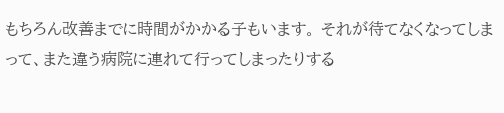もちろん改善までに時間がかかる子もいます。 それが待てなくなってしまって、また違う病院に連れて行ってしまったりする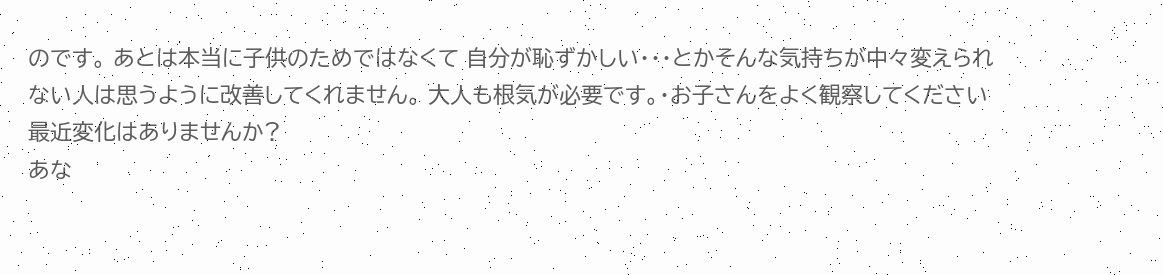のです。 あとは本当に子供のためではなくて 自分が恥ずかしい・・・とかそんな気持ちが中々変えられない人は思うように改善してくれません。 大人も根気が必要です。・お子さんをよく観察してください
最近変化はありませんか?
あな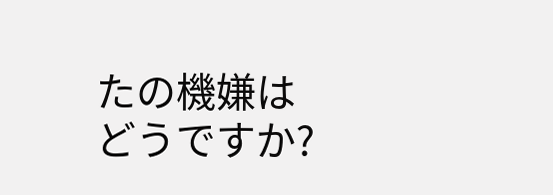たの機嫌はどうですか?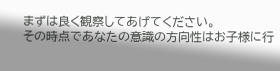まずは良く観察してあげてください。
その時点であなたの意識の方向性はお子様に行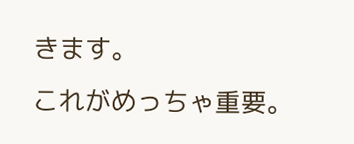きます。
これがめっちゃ重要。